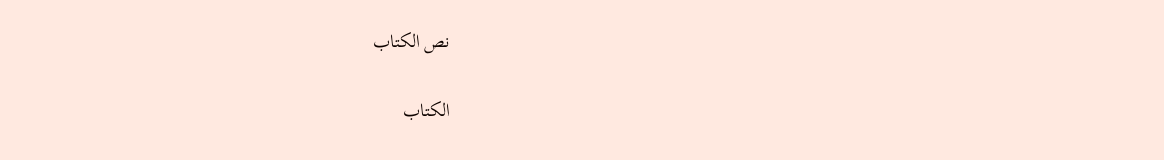نص الكتاب

الكتاب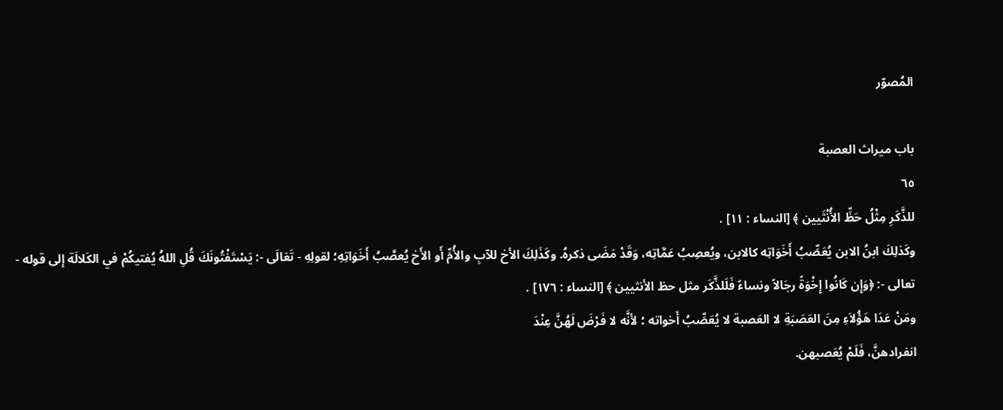المُصوّر

باب ميراث العصبة
٦٥
للذَّكَرِ مِثْلُ حَظِّ الأُنْثَيين ﴾ [النساء : ١١] .
وكَذلِكَ ابنُ الابن يُعَصِّبُ أَخَوَاتِه كالابن، ويُعصِبُ عَمَّاتِه، وَقَدْ مَضَى ذكرهُ. وكَذَلِكَ الأخ للآبِ والأُمِّ أَو الأَخ يُعصَّبُ أَخَوَاتِهِ؛ لقولِهِ - تَعَالَى -: يَسْتَفْتُونَكَ قُلِ اللهُ يُفتيكُمْ في الكَلالَة إلى قوله - تعالى -: ﴿وَإِن كَانُوا إِخْوَةً رجَالاً ونساءً فَلَلذَّكَر مثل حظ الأنثيين ﴾ [النساء : ١٧٦] .
ومَنْ عَدَا هَؤُلاَءِ مِنَ العَصَبَةِ لا العَصبة لا يُعَصِّبُ أَخواته ؛ لأنَّه لا فَرْضَ لَهُنَّ عِنْدَ
انفرادهنَّ، فَلَمْ يُعَصبهن.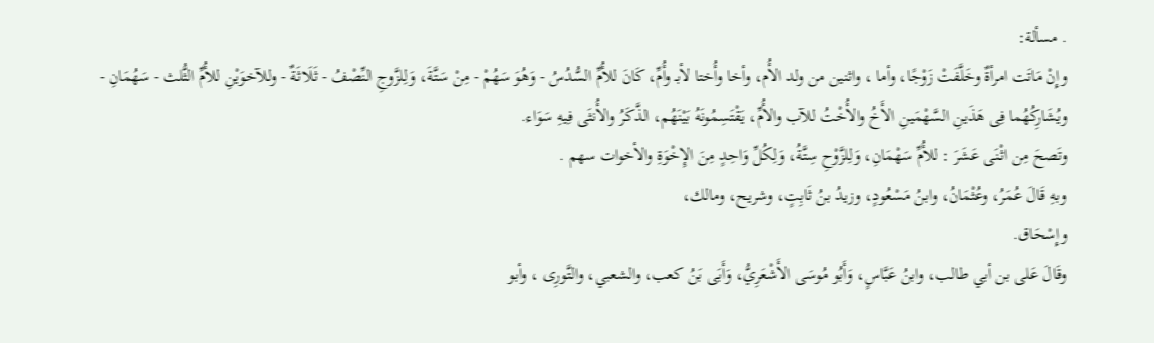. مسألة:
وإِنْ مَاتَت امرأةٌ وخَلَّفَتْ زَوْجًا، وأما ، واثنين من ولد الأُم، وأخا وأُختا لأبـ وأُمِّ، كَانَ للأُمِّ السُّدُسُ - وَهُوَ سَهُمْ - مِنْ سَتَّةَ، وَلِلزَّوجِ النِّصْفُ - ثَلَاثَةٌ - وللآخوَيْنِ للأُمِّ الثُّلث - سَهُمَانِ - ويُشَارِكُهُما فِى هَذَينِ السَّهْمَينِ الأَخُ والأُخْتُ للآب والأُمِّ، يَقْتَسِمُونَهُ بَيْنَهُم، الذَّكَرُ والأُنثَى فِيهِ سَوَاء.
وتَصحَ مِن اثْنَى عَشَرَ : للأُمِّ سَهْمَانِ، وَلِلزَّوْحِ سِتَّةُ، وَلِكُلِّ وَاحِدٍ مِنَ الإِخْوَةِ والأخوات سهم .
وبهِ قَالَ عُمَرُ، وعُثْمَانُ، وابنُ مَسْعُودٍ، وزيدُ بنُ ثَابِتٍ، وشريح، ومالك،
وإِسْحَاق.
وقَالَ عَلى بن أبي طالب، وابنُ عَبَّاسٍ، وَأَبُو مُوسَى الأَشْعَرِيُّ، وَأَبَى بَنُ كعب، والشعبي، والتَّورِى ، وأبو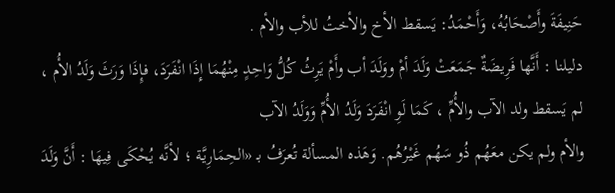حَنِيفَةَ وأَصْحَابُهُ، وَأَحْمَدُ: يَسقط الأخ والأختُ للأب والأم .
دليلنا : أَنَّها فَرِيضَةٌ جَمَعَتْ وَلَدَ أمْ ووَلَدَ أب وأَمْ يَرِثُ كُلُّ وَاحِدٍ مِنْهُمَا إِذَا انْفَرَدَ، فإِذَا وَرَثَ وَلَدُ الأُم ، لم يَسقط ولد الآب والأُمِّ ، كَمَا لَوِ انْفَرَدَ وَلَدُ الأُمِّ وَوَلَدُ الآب
والأم ولم يكن معَهُم ذُو سَهُم غَيْرُهُم. وَهَذه المسألة تُعرَفُ بـ «الحِمَارِيَّة ؛ لأنَّه يُحْكَى فِيهَا : أَنَّ وَلَدَ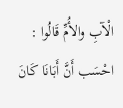الْآبِ والأُمِّ قَالُوا : احْسَب أَنَّ أَبَانَا كَانَ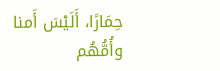حِمَارًا، أَلَيْسَ أَمنا وأُمُّهُم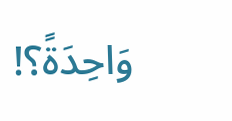وَاحِدَةً؟!